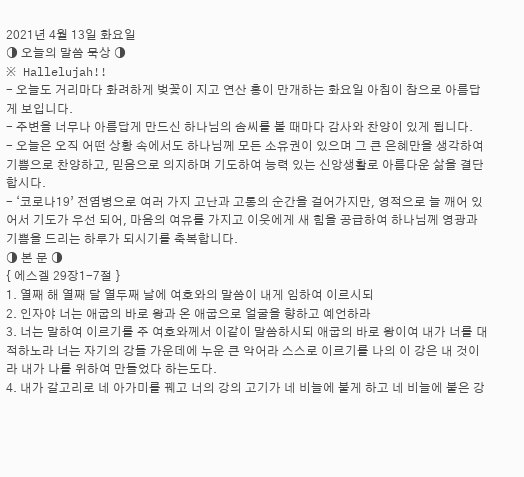2021년 4월 13일 화요일
◑ 오늘의 말씀 묵상 ◑
※ Hallelujah!!
- 오늘도 거리마다 화려하게 벚꽃이 지고 연산 홍이 만개하는 화요일 아침이 참으로 아름답게 보입니다.
- 주변을 너무나 아름답게 만드신 하나님의 솜씨를 볼 때마다 감사와 찬양이 있게 됩니다.
- 오늘은 오직 어떤 상황 속에서도 하나님께 모든 소유권이 있으며 그 큰 은혜만을 생각하여 기쁨으로 찬양하고, 믿음으로 의지하며 기도하여 능력 있는 신앙생활로 아름다운 삶을 결단 합시다.
- ‘코로나19’ 전염병으로 여러 가지 고난과 고통의 순간을 걸어가지만, 영적으로 늘 깨어 있어서 기도가 우선 되어, 마음의 여유를 가지고 이웃에게 새 힘을 공급하여 하나님께 영광과 기쁨을 드리는 하루가 되시기를 축복합니다.
◑ 본 문 ◑
{ 에스겔 29장1-7절 }
1. 열째 해 열째 달 열두째 날에 여호와의 말씀이 내게 임하여 이르시되
2. 인자야 너는 애굽의 바로 왕과 온 애굽으로 얼굴을 향하고 예언하라
3. 너는 말하여 이르기를 주 여호와께서 이같이 말씀하시되 애굽의 바로 왕이여 내가 너를 대적하노라 너는 자기의 강들 가운데에 누운 큰 악어라 스스로 이르기를 나의 이 강은 내 것이라 내가 나를 위하여 만들었다 하는도다.
4. 내가 갈고리로 네 아가미를 꿰고 너의 강의 고기가 네 비늘에 붙게 하고 네 비늘에 붙은 강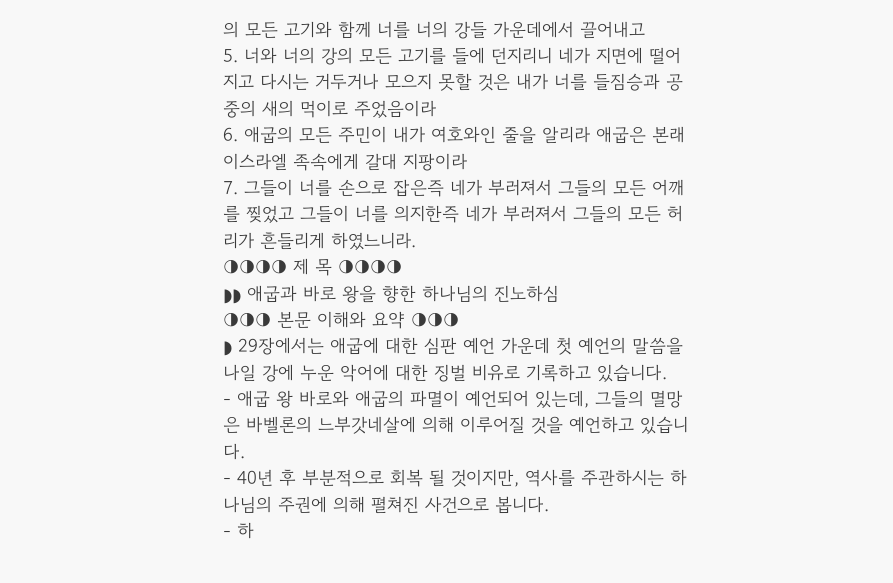의 모든 고기와 함께 너를 너의 강들 가운데에서 끌어내고
5. 너와 너의 강의 모든 고기를 들에 던지리니 네가 지면에 떨어지고 다시는 거두거나 모으지 못할 것은 내가 너를 들짐승과 공중의 새의 먹이로 주었음이라
6. 애굽의 모든 주민이 내가 여호와인 줄을 알리라 애굽은 본래 이스라엘 족속에게 갈대 지팡이라
7. 그들이 너를 손으로 잡은즉 네가 부러져서 그들의 모든 어깨를 찢었고 그들이 너를 의지한즉 네가 부러져서 그들의 모든 허리가 흔들리게 하였느니라.
◑◑◑◑ 제 목 ◑◑◑◑
◗◗ 애굽과 바로 왕을 향한 하나님의 진노하심
◑◑◑ 본문 이해와 요약 ◑◑◑
◗ 29장에서는 애굽에 대한 심판 예언 가운데 첫 예언의 말씀을 나일 강에 누운 악어에 대한 징벌 비유로 기록하고 있습니다.
- 애굽 왕 바로와 애굽의 파멸이 예언되어 있는데, 그들의 멸망은 바벨론의 느부갓네살에 의해 이루어질 것을 예언하고 있습니다.
- 40년 후 부분적으로 회복 될 것이지만, 역사를 주관하시는 하나님의 주권에 의해 펼쳐진 사건으로 봅니다.
- 하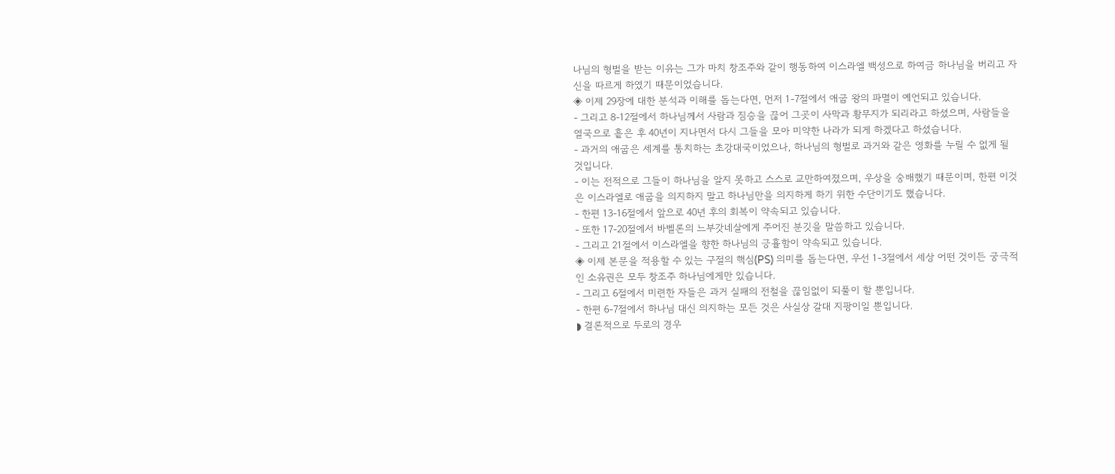나님의 형벌을 받는 이유는 그가 마치 창조주와 같이 행동하여 이스라엘 백성으로 하여금 하나님을 버리고 자신을 따르게 하였기 때문이었습니다.
◈ 이제 29장에 대한 분석과 이해를 돕는다면, 먼저 1-7절에서 애굽 왕의 파멸이 예언되고 있습니다.
- 그리고 8-12절에서 하나님께서 사람과 짐승을 끊어 그곳이 사막과 황무지가 되리라고 하셨으며, 사람들을 열국으로 흩은 후 40년이 지나면서 다시 그들을 모아 미약한 나라가 되게 하겠다고 하셨습니다.
- 과거의 애굽은 세계를 통치하는 초강대국이었으나, 하나님의 형벌로 과거와 같은 영화를 누릴 수 없게 될 것입니다.
- 이는 전적으로 그들이 하나님을 알지 못하고 스스로 교만하여졌으며, 우상을 숭배했기 때문이며, 한편 이것은 이스라엘로 애굽을 의지하지 말고 하나님만을 의지하게 하기 위한 수단이기도 했습니다.
- 한편 13-16절에서 앞으로 40년 후의 회복이 약속되고 있습니다.
- 또한 17-20절에서 바벨론의 느부갓네살에게 주어진 분깃을 말씀하고 있습니다.
- 그리고 21절에서 이스라엘을 향한 하나님의 긍휼함이 약속되고 있습니다.
◈ 이제 본문을 적용할 수 있는 구절의 핵심(PS) 의미를 돕는다면, 우선 1-3절에서 세상 어떤 것이든 궁극적인 소유권은 모두 창조주 하나님에게만 있습니다.
- 그리고 6절에서 미련한 자들은 과거 실패의 전철을 끊임없이 되풀이 할 뿐입니다.
- 한편 6-7절에서 하나님 대신 의지하는 모든 것은 사실상 갈대 지팡이일 뿐입니다.
◗ 결론적으로 두로의 경우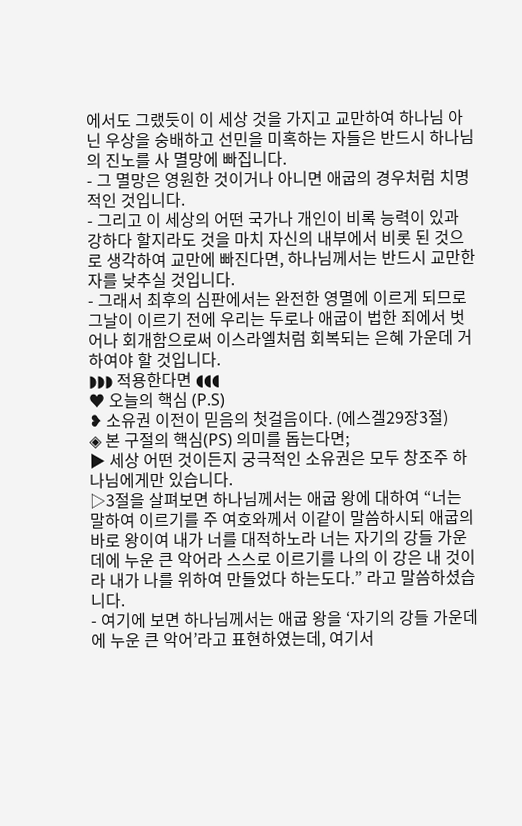에서도 그랬듯이 이 세상 것을 가지고 교만하여 하나님 아닌 우상을 숭배하고 선민을 미혹하는 자들은 반드시 하나님의 진노를 사 멸망에 빠집니다.
- 그 멸망은 영원한 것이거나 아니면 애굽의 경우처럼 치명적인 것입니다.
- 그리고 이 세상의 어떤 국가나 개인이 비록 능력이 있과 강하다 할지라도 것을 마치 자신의 내부에서 비롯 된 것으로 생각하여 교만에 빠진다면, 하나님께서는 반드시 교만한 자를 낮추실 것입니다.
- 그래서 최후의 심판에서는 완전한 영멸에 이르게 되므로 그날이 이르기 전에 우리는 두로나 애굽이 법한 죄에서 벗어나 회개함으로써 이스라엘처럼 회복되는 은혜 가운데 거하여야 할 것입니다.
◗◗◗ 적용한다면 ◖◖◖
♥ 오늘의 핵심 (P.S)
❥ 소유권 이전이 믿음의 첫걸음이다. (에스겔29장3절)
◈ 본 구절의 핵심(PS) 의미를 돕는다면;
▶ 세상 어떤 것이든지 궁극적인 소유권은 모두 창조주 하나님에게만 있습니다.
▷3절을 살펴보면 하나님께서는 애굽 왕에 대하여 “너는 말하여 이르기를 주 여호와께서 이같이 말씀하시되 애굽의 바로 왕이여 내가 너를 대적하노라 너는 자기의 강들 가운데에 누운 큰 악어라 스스로 이르기를 나의 이 강은 내 것이라 내가 나를 위하여 만들었다 하는도다.” 라고 말씀하셨습니다.
- 여기에 보면 하나님께서는 애굽 왕을 ‘자기의 강들 가운데에 누운 큰 악어’라고 표현하였는데, 여기서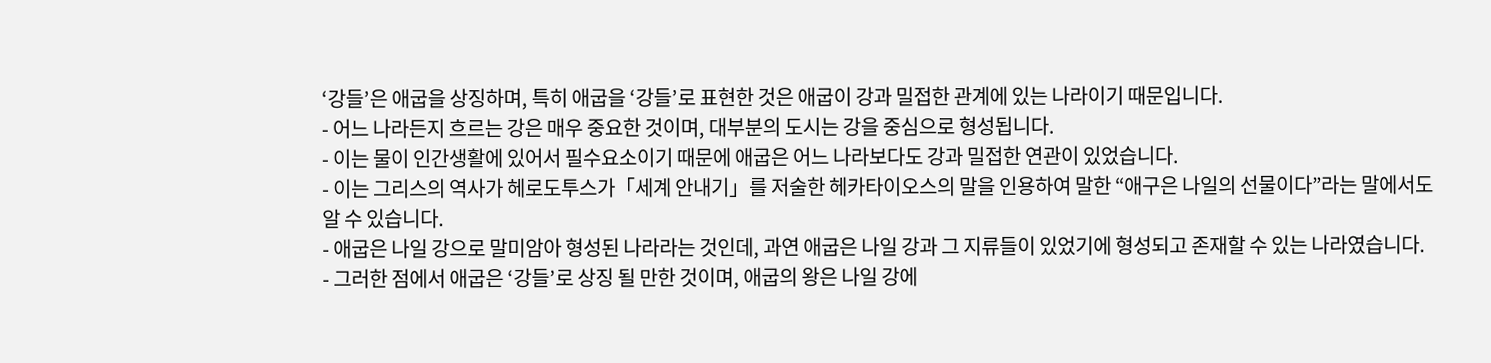‘강들’은 애굽을 상징하며, 특히 애굽을 ‘강들’로 표현한 것은 애굽이 강과 밀접한 관계에 있는 나라이기 때문입니다.
- 어느 나라든지 흐르는 강은 매우 중요한 것이며, 대부분의 도시는 강을 중심으로 형성됩니다.
- 이는 물이 인간생활에 있어서 필수요소이기 때문에 애굽은 어느 나라보다도 강과 밀접한 연관이 있었습니다.
- 이는 그리스의 역사가 헤로도투스가「세계 안내기」를 저술한 헤카타이오스의 말을 인용하여 말한 “애구은 나일의 선물이다”라는 말에서도 알 수 있습니다.
- 애굽은 나일 강으로 말미암아 형성된 나라라는 것인데, 과연 애굽은 나일 강과 그 지류들이 있었기에 형성되고 존재할 수 있는 나라였습니다.
- 그러한 점에서 애굽은 ‘강들’로 상징 될 만한 것이며, 애굽의 왕은 나일 강에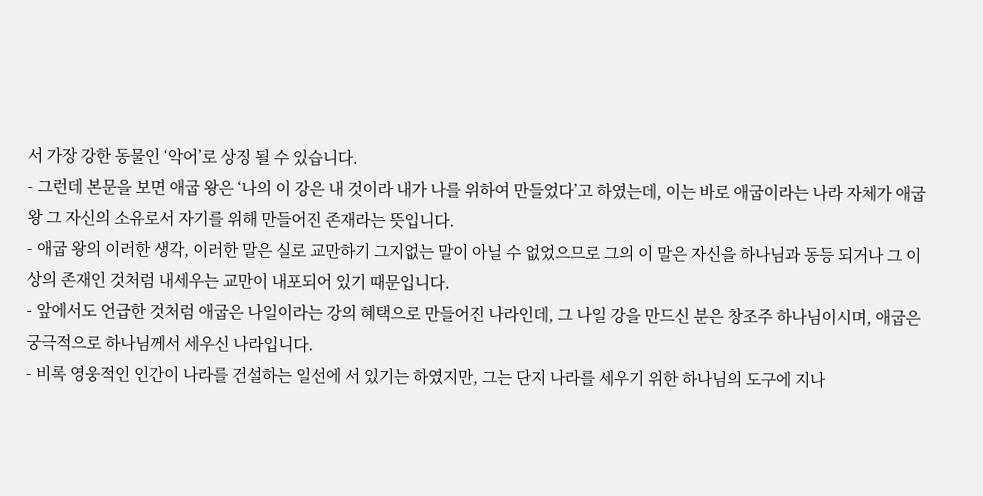서 가장 강한 동물인 ‘악어’로 상징 될 수 있습니다.
- 그런데 본문을 보면 애굽 왕은 ‘나의 이 강은 내 것이라 내가 나를 위하여 만들었다’고 하였는데, 이는 바로 애굽이라는 나라 자체가 애굽 왕 그 자신의 소유로서 자기를 위해 만들어진 존재라는 뜻입니다.
- 애굽 왕의 이러한 생각, 이러한 말은 실로 교만하기 그지없는 말이 아닐 수 없었으므로 그의 이 말은 자신을 하나님과 동등 되거나 그 이상의 존재인 것처럼 내세우는 교만이 내포되어 있기 때문입니다.
- 앞에서도 언급한 것처럼 애굽은 나일이라는 강의 혜택으로 만들어진 나라인데, 그 나일 강을 만드신 분은 창조주 하나님이시며, 애굽은 궁극적으로 하나님께서 세우신 나라입니다.
- 비록 영웅적인 인간이 나라를 건설하는 일선에 서 있기는 하였지만, 그는 단지 나라를 세우기 위한 하나님의 도구에 지나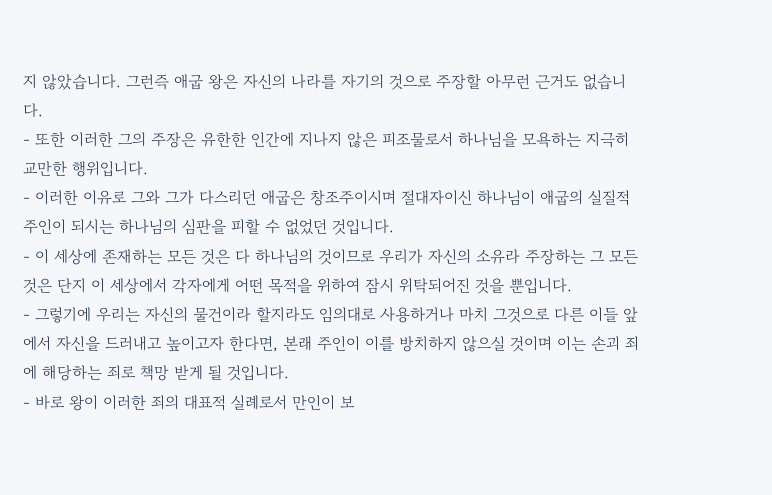지 않았습니다. 그런즉 애굽 왕은 자신의 나라를 자기의 것으로 주장할 아무런 근거도 없습니다.
- 또한 이러한 그의 주장은 유한한 인간에 지나지 않은 피조물로서 하나님을 모욕하는 지극히 교만한 행위입니다.
- 이러한 이유로 그와 그가 다스리던 애굽은 창조주이시며 절대자이신 하나님이 애굽의 실질적 주인이 되시는 하나님의 심판을 피할 수 없었던 것입니다.
- 이 세상에 존재하는 모든 것은 다 하나님의 것이므로 우리가 자신의 소유라 주장하는 그 모든 것은 단지 이 세상에서 각자에게 어떤 목적을 위하여 잠시 위탁되어진 것을 뿐입니다.
- 그렇기에 우리는 자신의 물건이라 할지라도 임의대로 사용하거나 마치 그것으로 다른 이들 앞에서 자신을 드러내고 높이고자 한다면, 본래 주인이 이를 방치하지 않으실 것이며 이는 손괴 죄에 해당하는 죄로 책망 받게 될 것입니다.
- 바로 왕이 이러한 죄의 대표적 실례로서 만인이 보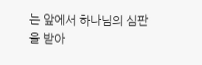는 앞에서 하나님의 심판을 받아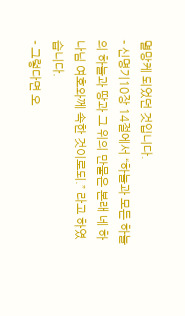멸망케 되었던 것입니다.
- 신명기10장 14절에서 “하늘과 모든 하늘의 하늘과 땅과 그 위의 만물은 본래 네 하나님 여호와께 속한 것이로되.” 라고 하였습니다.
- 그렇다면 오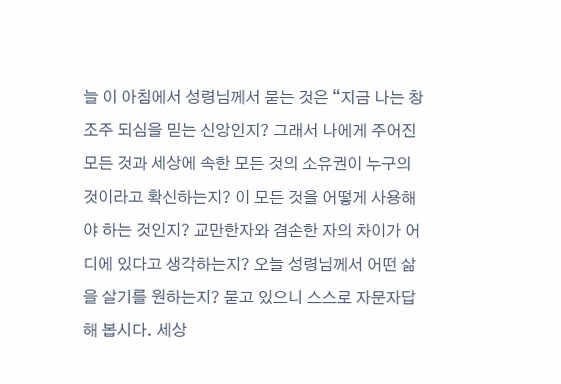늘 이 아침에서 성령님께서 묻는 것은 “지금 나는 창조주 되심을 믿는 신앙인지? 그래서 나에게 주어진 모든 것과 세상에 속한 모든 것의 소유권이 누구의 것이라고 확신하는지? 이 모든 것을 어떻게 사용해야 하는 것인지? 교만한자와 겸손한 자의 차이가 어디에 있다고 생각하는지? 오늘 성령님께서 어떤 삶을 살기를 원하는지? 묻고 있으니 스스로 자문자답 해 봅시다. 세상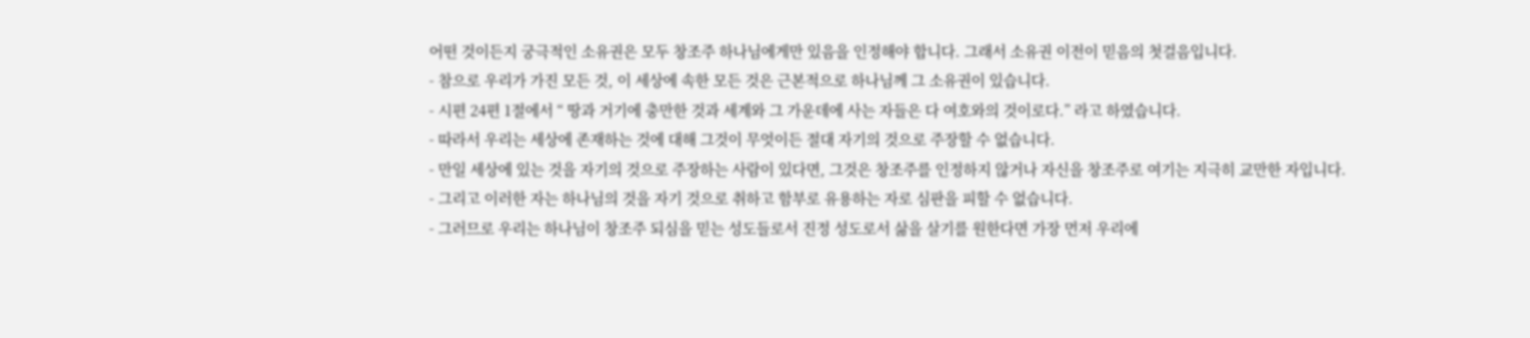어떤 것이든지 궁극적인 소유권은 모두 창조주 하나님에게만 있음을 인정해야 합니다. 그래서 소유권 이전이 믿음의 첫걸음입니다.
- 참으로 우리가 가진 모든 것, 이 세상에 속한 모든 것은 근본적으로 하나님께 그 소유권이 있습니다.
- 시편 24편 1절에서 “ 땅과 거기에 충만한 것과 세계와 그 가운데에 사는 자들은 다 여호와의 것이로다.” 라고 하였습니다.
- 따라서 우리는 세상에 존재하는 것에 대해 그것이 무엇이든 절대 자기의 것으로 주장할 수 없습니다.
- 만일 세상에 있는 것을 자기의 것으로 주장하는 사람이 있다면, 그것은 창조주를 인정하지 않거나 자신을 창조주로 여기는 지극히 교만한 자입니다.
- 그리고 이러한 자는 하나님의 것을 자기 것으로 취하고 함부로 유용하는 자로 심판을 피할 수 없습니다.
- 그러므로 우리는 하나님이 창조주 되심을 믿는 성도들로서 진정 성도로서 삶을 살기를 원한다면 가장 먼저 우리에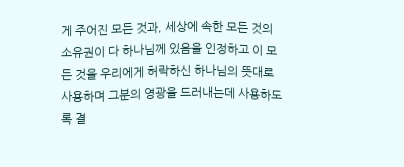게 주어진 모든 것과, 세상에 속한 모든 것의 소유권이 다 하나님께 있음을 인정하고 이 모든 것을 우리에게 허락하신 하나님의 뜻대로 사용하며 그분의 영광을 드러내는데 사용하도록 결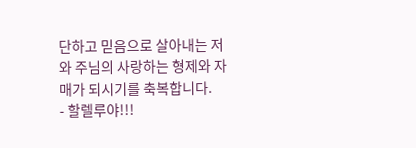단하고 믿음으로 살아내는 저와 주님의 사랑하는 형제와 자매가 되시기를 축복합니다.
- 할렐루야!!!